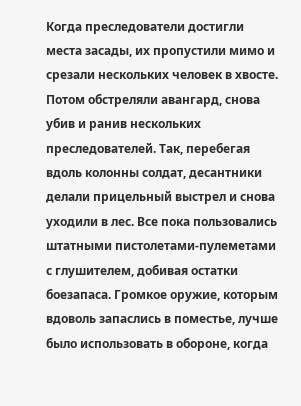Когда преследователи достигли места засады, их пропустили мимо и срезали нескольких человек в хвосте. Потом обстреляли авангард, снова убив и ранив нескольких преследователей. Так, перебегая вдоль колонны солдат, десантники делали прицельный выстрел и снова уходили в лес. Все пока пользовались штатными пистолетами-пулеметами с глушителем, добивая остатки боезапаса. Громкое оружие, которым вдоволь запаслись в поместье, лучше было использовать в обороне, когда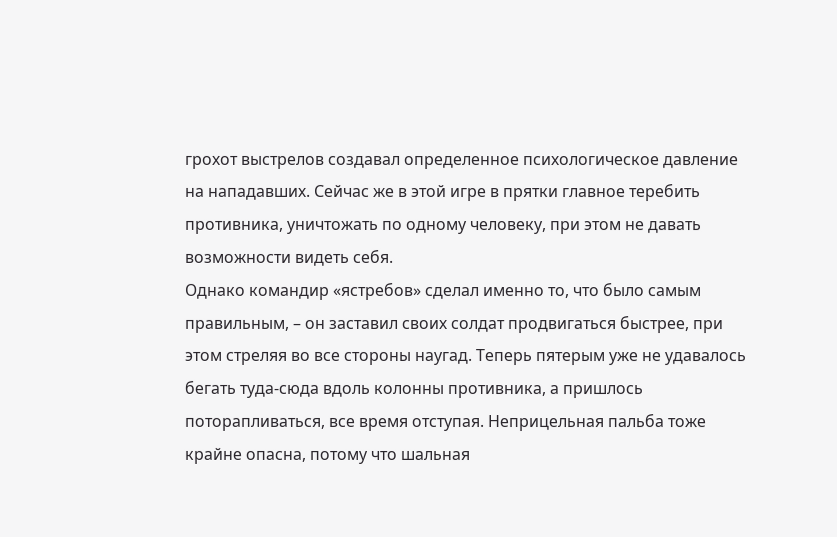грохот выстрелов создавал определенное психологическое давление на нападавших. Сейчас же в этой игре в прятки главное теребить противника, уничтожать по одному человеку, при этом не давать возможности видеть себя.
Однако командир «ястребов» сделал именно то, что было самым правильным, – он заставил своих солдат продвигаться быстрее, при этом стреляя во все стороны наугад. Теперь пятерым уже не удавалось бегать туда-сюда вдоль колонны противника, а пришлось поторапливаться, все время отступая. Неприцельная пальба тоже крайне опасна, потому что шальная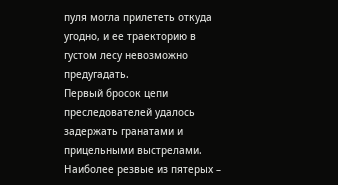пуля могла прилететь откуда угодно, и ее траекторию в густом лесу невозможно предугадать.
Первый бросок цепи преследователей удалось задержать гранатами и прицельными выстрелами. Наиболее резвые из пятерых –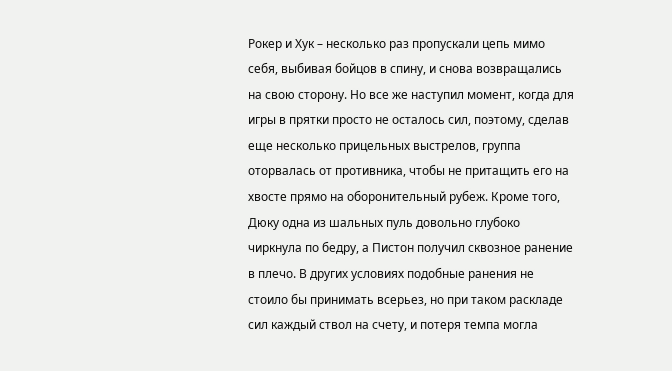Рокер и Хук – несколько раз пропускали цепь мимо себя, выбивая бойцов в спину, и снова возвращались на свою сторону. Но все же наступил момент, когда для игры в прятки просто не осталось сил, поэтому, сделав еще несколько прицельных выстрелов, группа оторвалась от противника, чтобы не притащить его на хвосте прямо на оборонительный рубеж. Кроме того, Дюку одна из шальных пуль довольно глубоко чиркнула по бедру, а Пистон получил сквозное ранение в плечо. В других условиях подобные ранения не стоило бы принимать всерьез, но при таком раскладе сил каждый ствол на счету, и потеря темпа могла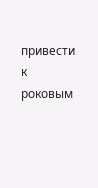привести к роковым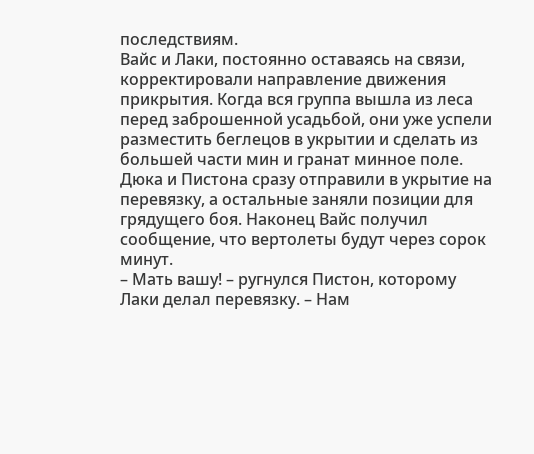последствиям.
Вайс и Лаки, постоянно оставаясь на связи, корректировали направление движения прикрытия. Когда вся группа вышла из леса перед заброшенной усадьбой, они уже успели разместить беглецов в укрытии и сделать из большей части мин и гранат минное поле. Дюка и Пистона сразу отправили в укрытие на перевязку, а остальные заняли позиции для грядущего боя. Наконец Вайс получил сообщение, что вертолеты будут через сорок минут.
– Мать вашу! – ругнулся Пистон, которому Лаки делал перевязку. – Нам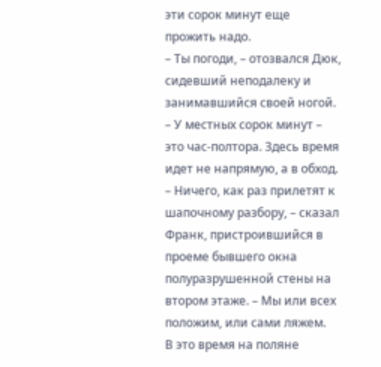эти сорок минут еще прожить надо.
– Ты погоди, – отозвался Дюк, сидевший неподалеку и занимавшийся своей ногой. – У местных сорок минут – это час-полтора. Здесь время идет не напрямую, а в обход.
– Ничего, как раз прилетят к шапочному разбору, – сказал Франк, пристроившийся в проеме бывшего окна полуразрушенной стены на втором этаже. – Мы или всех положим, или сами ляжем.
В это время на поляне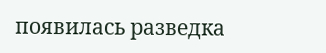появилась разведка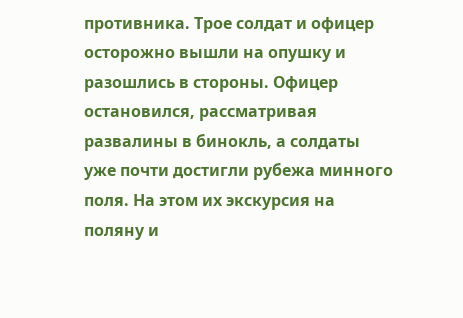противника. Трое солдат и офицер осторожно вышли на опушку и разошлись в стороны. Офицер остановился, рассматривая развалины в бинокль, а солдаты уже почти достигли рубежа минного поля. На этом их экскурсия на поляну и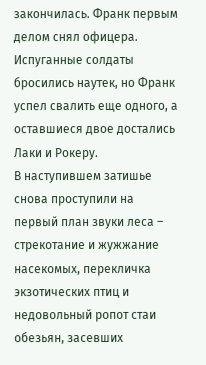закончилась. Франк первым делом снял офицера. Испуганные солдаты бросились наутек, но Франк успел свалить еще одного, а оставшиеся двое достались Лаки и Рокеру.
В наступившем затишье снова проступили на первый план звуки леса – стрекотание и жужжание насекомых, перекличка экзотических птиц и недовольный ропот стаи обезьян, засевших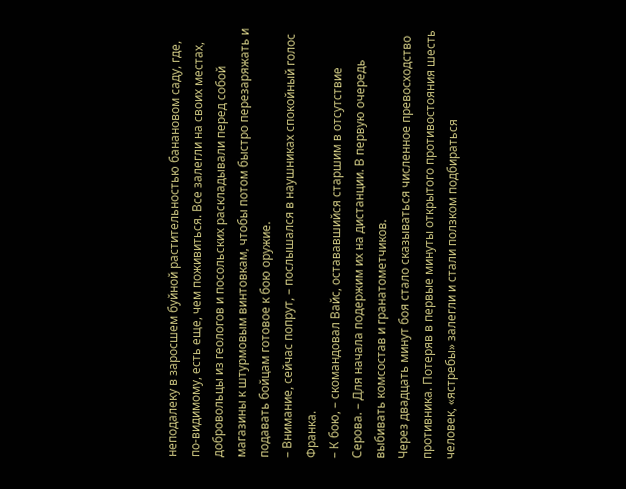неподалеку в заросшем буйной растительностью банановом саду, где, по-видимому, есть еще, чем поживиться. Все залегли на своих местах, добровольцы из геологов и посольских раскладывали перед собой магазины к штурмовым винтовкам, чтобы потом быстро перезаряжать и подавать бойцам готовое к бою оружие.
– Внимание, сейчас попрут, – послышался в наушниках спокойный голос Франка.
– К бою, – скомандовал Вайс, остававшийся старшим в отсутствие Серова. – Для начала подержим их на дистанции. В первую очередь выбивать комсостав и гранатометчиков.
Через двадцать минут боя стало сказываться численное превосходство противника. Потеряв в первые минуты открытого противостояния шесть человек, «ястребы» залегли и стали ползком подбираться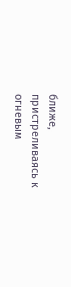ближе, пристреливаясь к огневым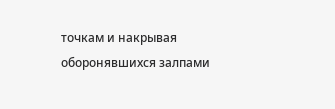точкам и накрывая оборонявшихся залпами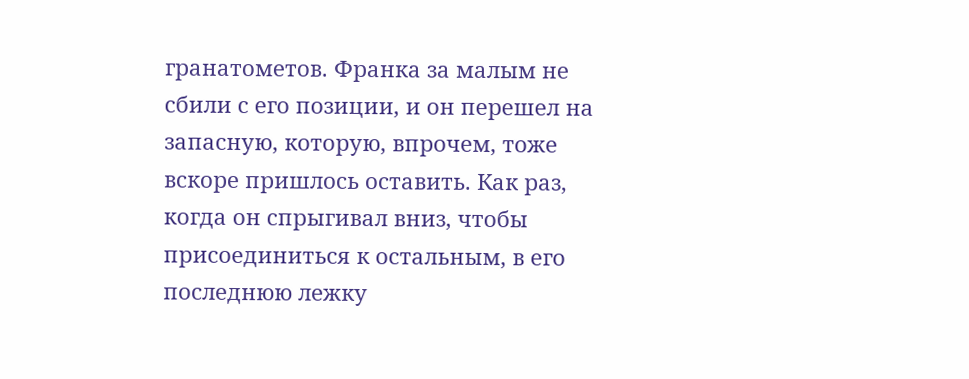гранатометов. Франка за малым не сбили с его позиции, и он перешел на запасную, которую, впрочем, тоже вскоре пришлось оставить. Как раз, когда он спрыгивал вниз, чтобы присоединиться к остальным, в его последнюю лежку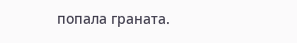попала граната.